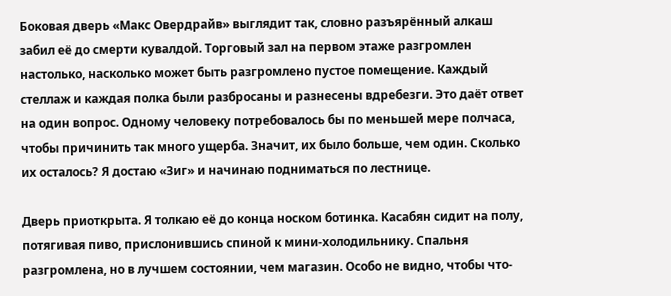Боковая дверь «Макс Овердрайв» выглядит так, словно разъярённый алкаш забил её до смерти кувалдой. Торговый зал на первом этаже разгромлен настолько, насколько может быть разгромлено пустое помещение. Каждый стеллаж и каждая полка были разбросаны и разнесены вдребезги. Это даёт ответ на один вопрос. Одному человеку потребовалось бы по меньшей мере полчаса, чтобы причинить так много ущерба. Значит, их было больше, чем один. Сколько их осталось? Я достаю «Зиг» и начинаю подниматься по лестнице.

Дверь приоткрыта. Я толкаю её до конца носком ботинка. Касабян сидит на полу, потягивая пиво, прислонившись спиной к мини-холодильнику. Спальня разгромлена, но в лучшем состоянии, чем магазин. Особо не видно, чтобы что-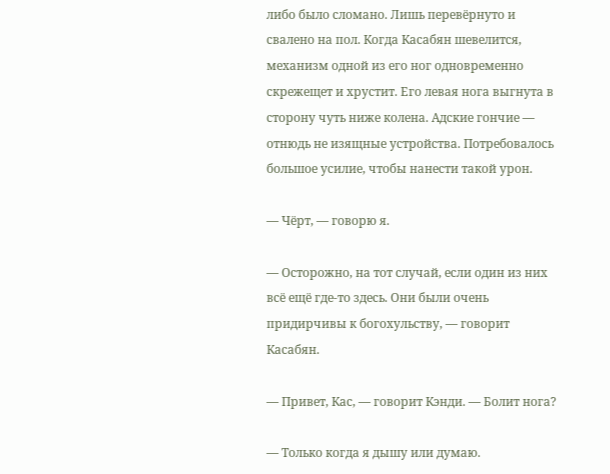либо было сломано. Лишь перевёрнуто и свалено на пол. Когда Касабян шевелится, механизм одной из его ног одновременно скрежещет и хрустит. Его левая нога выгнута в сторону чуть ниже колена. Адские гончие — отнюдь не изящные устройства. Потребовалось большое усилие, чтобы нанести такой урон.

— Чёрт, — говорю я.

— Осторожно, на тот случай, если один из них всё ещё где-то здесь. Они были очень придирчивы к богохульству, — говорит Касабян.

— Привет, Кас, — говорит Кэнди. — Болит нога?

— Только когда я дышу или думаю.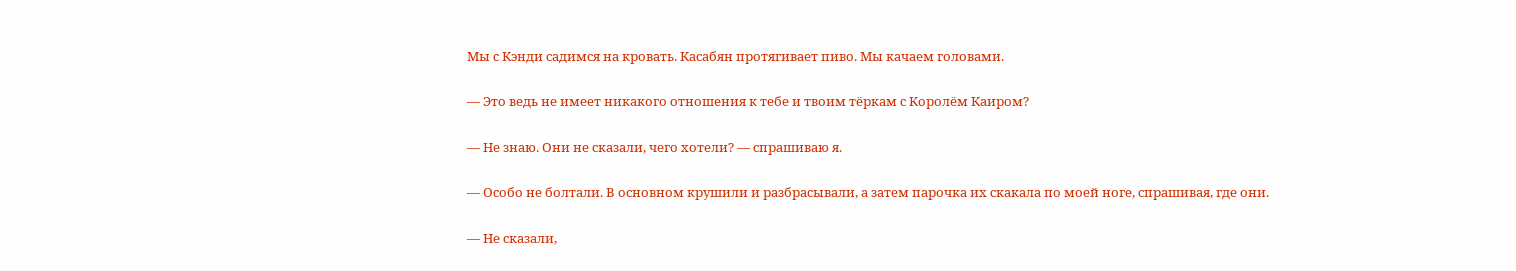Мы с Кэнди садимся на кровать. Касабян протягивает пиво. Мы качаем головами.

— Это ведь не имеет никакого отношения к тебе и твоим тёркам с Королём Каиром?

— Не знаю. Они не сказали, чего хотели? — спрашиваю я.

— Особо не болтали. В основном крушили и разбрасывали, а затем парочка их скакала по моей ноге, спрашивая, где они.

— Не сказали,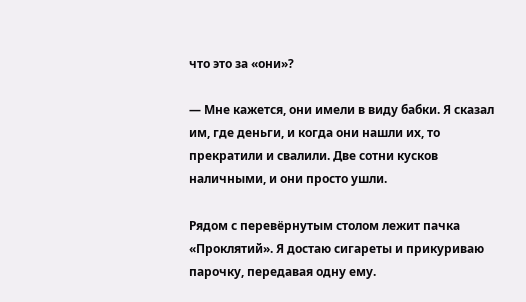что это за «они»?

— Мне кажется, они имели в виду бабки. Я сказал им, где деньги, и когда они нашли их, то прекратили и свалили. Две сотни кусков наличными, и они просто ушли.

Рядом с перевёрнутым столом лежит пачка «Проклятий». Я достаю сигареты и прикуриваю парочку, передавая одну ему.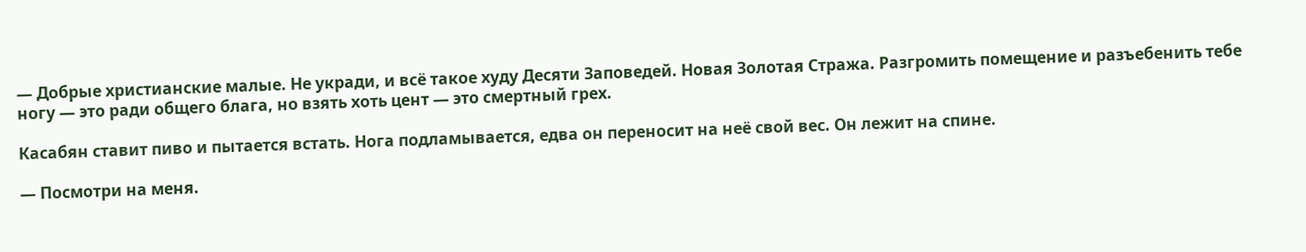— Добрые христианские малые. Не укради, и всё такое худу Десяти Заповедей. Новая Золотая Стража. Разгромить помещение и разъебенить тебе ногу — это ради общего блага, но взять хоть цент — это смертный грех.

Касабян ставит пиво и пытается встать. Нога подламывается, едва он переносит на неё свой вес. Он лежит на спине.

— Посмотри на меня.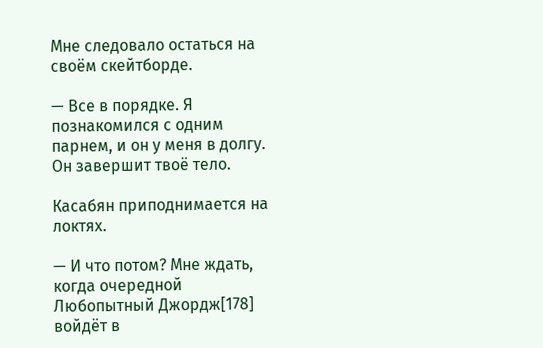Мне следовало остаться на своём скейтборде.

— Все в порядке. Я познакомился с одним парнем, и он у меня в долгу. Он завершит твоё тело.

Касабян приподнимается на локтях.

— И что потом? Мне ждать, когда очередной Любопытный Джордж[178] войдёт в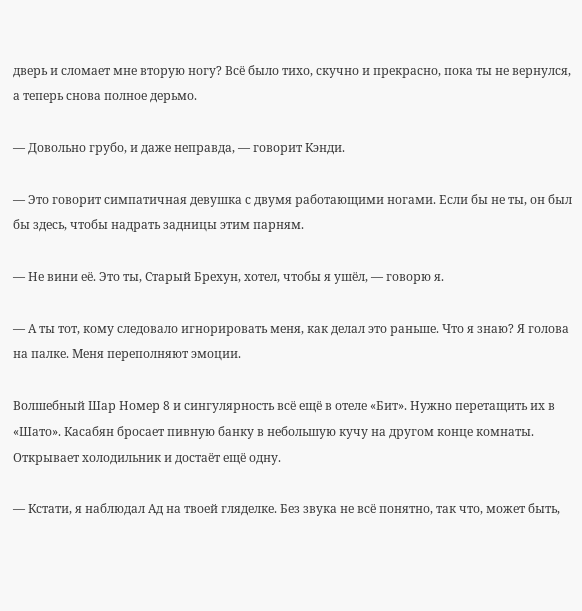дверь и сломает мне вторую ногу? Всё было тихо, скучно и прекрасно, пока ты не вернулся, а теперь снова полное дерьмо.

— Довольно грубо, и даже неправда, — говорит Кэнди.

— Это говорит симпатичная девушка с двумя работающими ногами. Если бы не ты, он был бы здесь, чтобы надрать задницы этим парням.

— Не вини её. Это ты, Старый Брехун, хотел, чтобы я ушёл, — говорю я.

— А ты тот, кому следовало игнорировать меня, как делал это раньше. Что я знаю? Я голова на палке. Меня переполняют эмоции.

Волшебный Шар Номер 8 и сингулярность всё ещё в отеле «Бит». Нужно перетащить их в «Шато». Касабян бросает пивную банку в небольшую кучу на другом конце комнаты. Открывает холодильник и достаёт ещё одну.

— Кстати, я наблюдал Ад на твоей гляделке. Без звука не всё понятно, так что, может быть,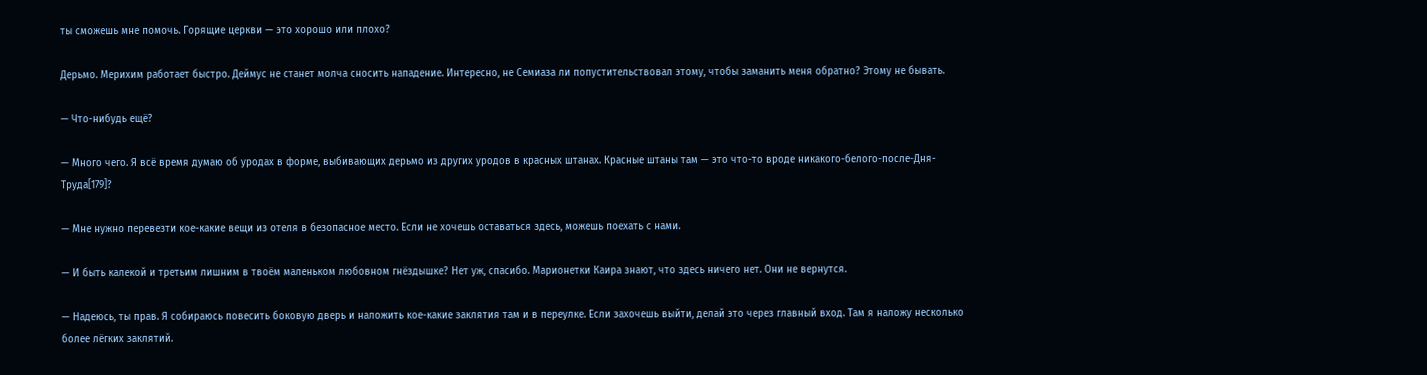ты сможешь мне помочь. Горящие церкви — это хорошо или плохо?

Дерьмо. Мерихим работает быстро. Деймус не станет молча сносить нападение. Интересно, не Семиаза ли попустительствовал этому, чтобы заманить меня обратно? Этому не бывать.

— Что-нибудь ещё?

— Много чего. Я всё время думаю об уродах в форме, выбивающих дерьмо из других уродов в красных штанах. Красные штаны там — это что-то вроде никакого-белого-после-Дня-Труда[179]?

— Мне нужно перевезти кое-какие вещи из отеля в безопасное место. Если не хочешь оставаться здесь, можешь поехать с нами.

— И быть калекой и третьим лишним в твоём маленьком любовном гнёздышке? Нет уж, спасибо. Марионетки Каира знают, что здесь ничего нет. Они не вернутся.

— Надеюсь, ты прав. Я собираюсь повесить боковую дверь и наложить кое-какие заклятия там и в переулке. Если захочешь выйти, делай это через главный вход. Там я наложу несколько более лёгких заклятий.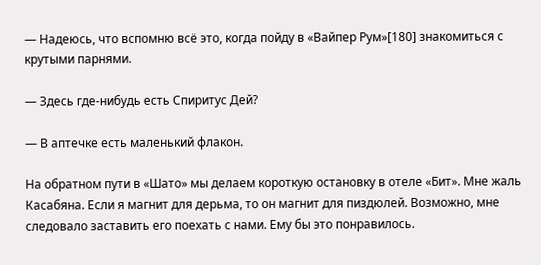— Надеюсь, что вспомню всё это, когда пойду в «Вайпер Рум»[180] знакомиться с крутыми парнями.

— Здесь где-нибудь есть Спиритус Дей?

— В аптечке есть маленький флакон.

На обратном пути в «Шато» мы делаем короткую остановку в отеле «Бит». Мне жаль Касабяна. Если я магнит для дерьма, то он магнит для пиздюлей. Возможно, мне следовало заставить его поехать с нами. Ему бы это понравилось.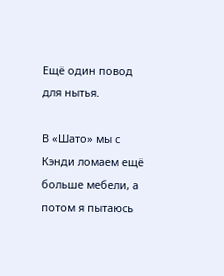Ещё один повод для нытья.

В «Шато» мы с Кэнди ломаем ещё больше мебели, а потом я пытаюсь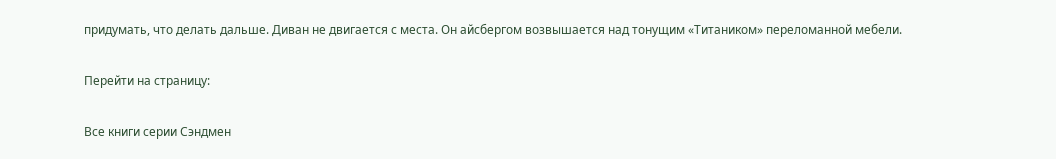придумать, что делать дальше. Диван не двигается с места. Он айсбергом возвышается над тонущим «Титаником» переломанной мебели.

Перейти на страницу:

Все книги серии Сэндмен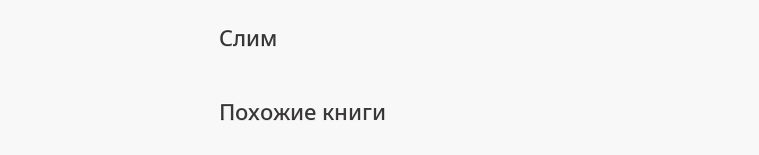Слим

Похожие книги